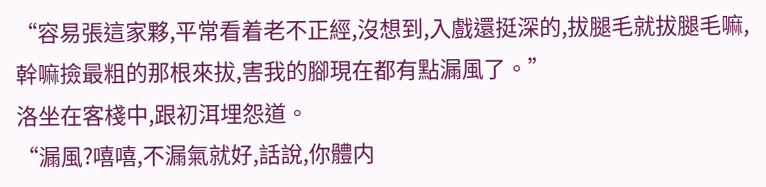“容易張這家夥,平常看着老不正經,沒想到,入戲還挺深的,拔腿毛就拔腿毛嘛,幹嘛撿最粗的那根來拔,害我的腳現在都有點漏風了。”
洛坐在客棧中,跟初洱埋怨道。
“漏風?嘻嘻,不漏氣就好,話說,你體内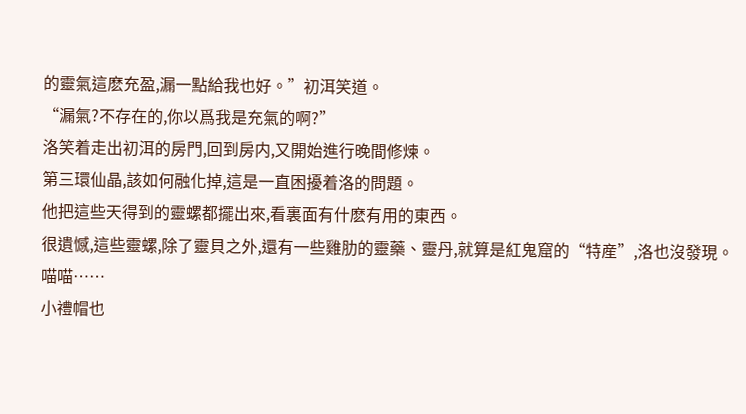的靈氣這麽充盈,漏一點給我也好。”初洱笑道。
“漏氣?不存在的,你以爲我是充氣的啊?”
洛笑着走出初洱的房門,回到房内,又開始進行晚間修煉。
第三環仙晶,該如何融化掉,這是一直困擾着洛的問題。
他把這些天得到的靈螺都擺出來,看裏面有什麽有用的東西。
很遺憾,這些靈螺,除了靈貝之外,還有一些雞肋的靈藥、靈丹,就算是紅鬼窟的“特産”,洛也沒發現。
喵喵……
小禮帽也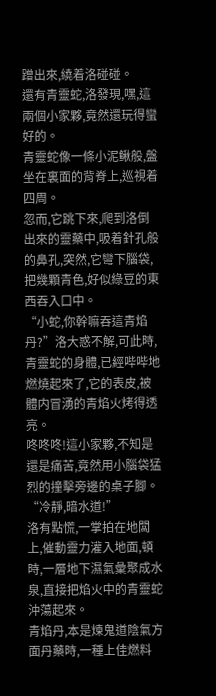蹭出來,繞着洛碰碰。
還有青靈蛇,洛發現,嘿,這兩個小家夥,竟然還玩得蠻好的。
青靈蛇像一條小泥鳅般,盤坐在裏面的背脊上,巡視着四周。
忽而,它跳下來,爬到洛倒出來的靈藥中,吸着針孔般的鼻孔,突然,它彎下腦袋,把幾顆青色,好似綠豆的東西吞入口中。
“小蛇,你幹嘛吞這青焰丹?”洛大惑不解,可此時,青靈蛇的身體,已經哔哔地燃燒起來了,它的表皮,被體内冒湧的青焰火烤得透亮。
咚咚咚!這小家夥,不知是還是痛苦,竟然用小腦袋猛烈的撞擊旁邊的桌子腳。
“冷靜,暗水道!”
洛有點慌,一掌拍在地闆上,催動靈力灌入地面,頓時,一層地下濕氣彙聚成水泉,直接把焰火中的青靈蛇沖蕩起來。
青焰丹,本是煉鬼道陰氣方面丹藥時,一種上佳燃料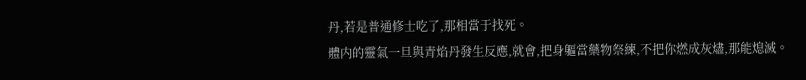丹,若是普通修士吃了,那相當于找死。
體内的靈氣一旦與青焰丹發生反應,就會,把身軀當藥物祭練,不把你燃成灰燼,那能熄滅。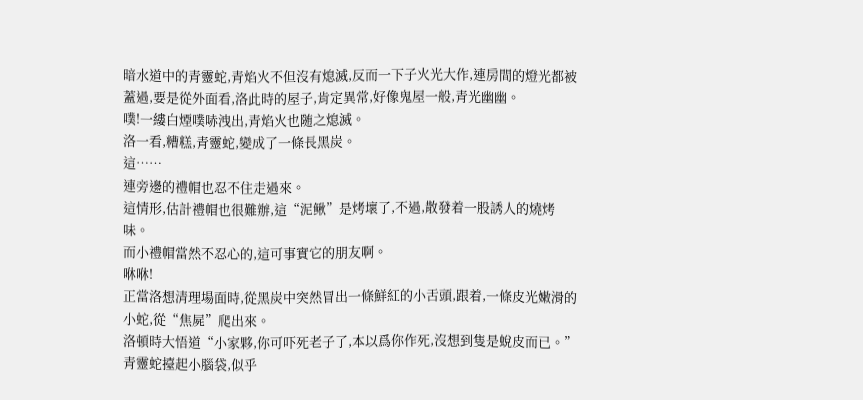暗水道中的青靈蛇,青焰火不但沒有熄滅,反而一下子火光大作,連房間的燈光都被蓋過,要是從外面看,洛此時的屋子,肯定異常,好像鬼屋一般,青光幽幽。
噗!一縷白煙噗哧洩出,青焰火也随之熄滅。
洛一看,糟糕,青靈蛇,變成了一條長黑炭。
這……
連旁邊的禮帽也忍不住走過來。
這情形,估計禮帽也很難辦,這“泥鳅”是烤壞了,不過,散發着一股誘人的燒烤味。
而小禮帽當然不忍心的,這可事實它的朋友啊。
咻咻!
正當洛想清理場面時,從黑炭中突然冒出一條鮮紅的小舌頭,跟着,一條皮光嫩滑的小蛇,從“焦屍”爬出來。
洛頓時大悟道“小家夥,你可吓死老子了,本以爲你作死,沒想到隻是蛻皮而已。”
青靈蛇擡起小腦袋,似乎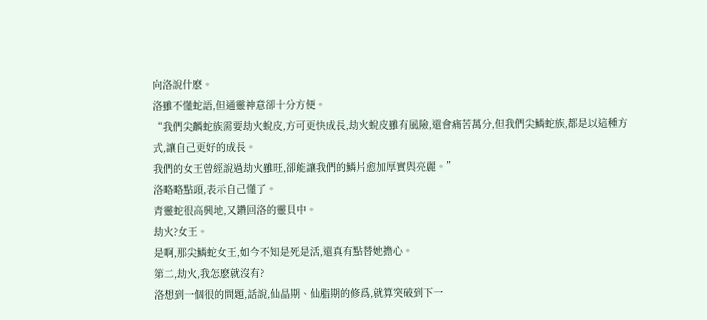向洛說什麽。
洛雖不懂蛇語,但通靈神意卻十分方便。
“我們尖麟蛇族需要劫火蛻皮,方可更快成長,劫火蛻皮雖有風險,還會痛苦萬分,但我們尖鱗蛇族,都是以這種方式,讓自己更好的成長。
我們的女王曾經說過劫火雖旺,卻能讓我們的鱗片愈加厚實與亮麗。”
洛略略點頭,表示自己懂了。
青靈蛇很高興地,又鑽回洛的靈貝中。
劫火?女王。
是啊,那尖鱗蛇女王,如今不知是死是活,還真有點替她擔心。
第二,劫火,我怎麽就沒有?
洛想到一個很的問題,話說,仙晶期、仙脂期的修爲,就算突破到下一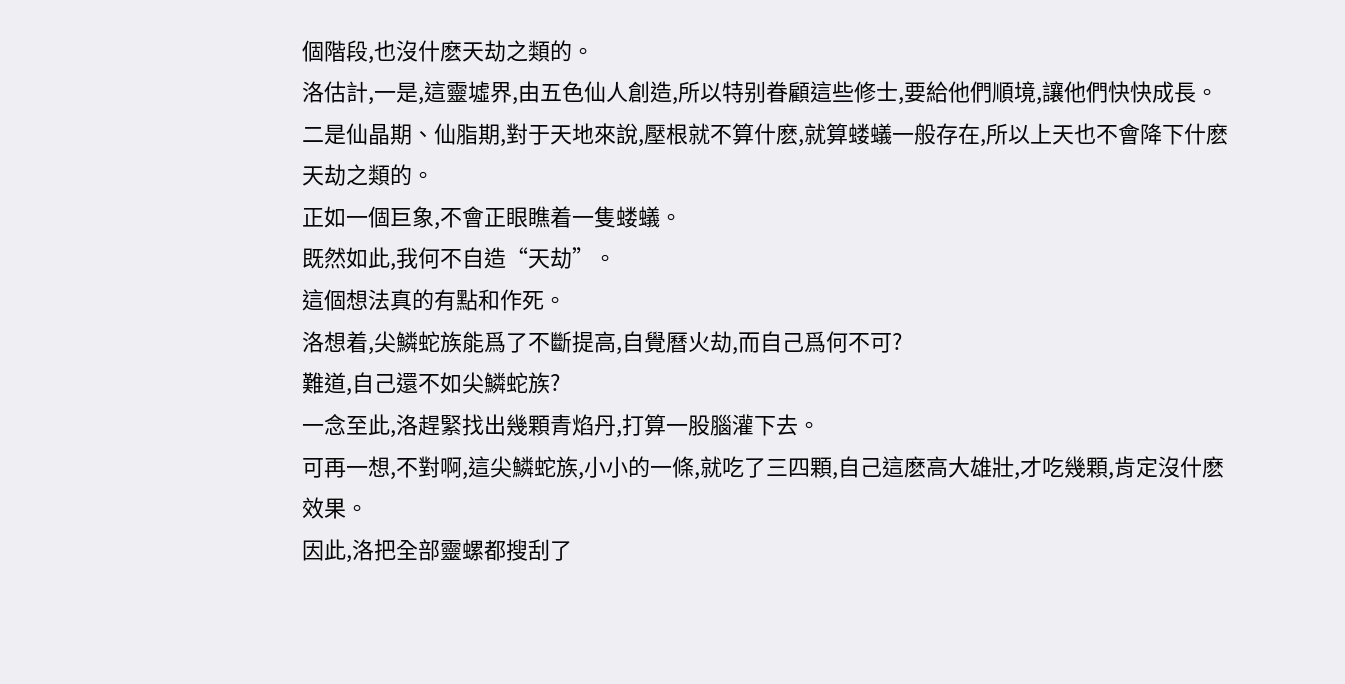個階段,也沒什麽天劫之類的。
洛估計,一是,這靈墟界,由五色仙人創造,所以特别眷顧這些修士,要給他們順境,讓他們快快成長。
二是仙晶期、仙脂期,對于天地來說,壓根就不算什麽,就算蝼蟻一般存在,所以上天也不會降下什麽天劫之類的。
正如一個巨象,不會正眼瞧着一隻蝼蟻。
既然如此,我何不自造“天劫”。
這個想法真的有點和作死。
洛想着,尖鱗蛇族能爲了不斷提高,自覺曆火劫,而自己爲何不可?
難道,自己還不如尖鱗蛇族?
一念至此,洛趕緊找出幾顆青焰丹,打算一股腦灌下去。
可再一想,不對啊,這尖鱗蛇族,小小的一條,就吃了三四顆,自己這麽高大雄壯,才吃幾顆,肯定沒什麽效果。
因此,洛把全部靈螺都搜刮了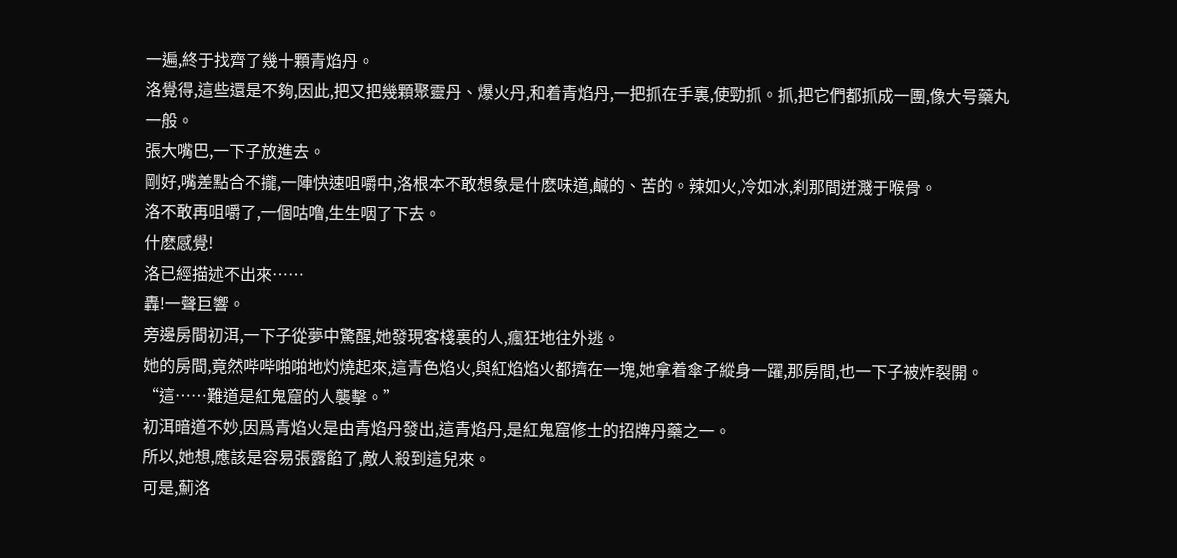一遍,終于找齊了幾十顆青焰丹。
洛覺得,這些還是不夠,因此,把又把幾顆聚靈丹、爆火丹,和着青焰丹,一把抓在手裏,使勁抓。抓,把它們都抓成一團,像大号藥丸一般。
張大嘴巴,一下子放進去。
剛好,嘴差點合不攏,一陣快速咀嚼中,洛根本不敢想象是什麽味道,鹹的、苦的。辣如火,冷如冰,刹那間迸濺于喉骨。
洛不敢再咀嚼了,一個咕噜,生生咽了下去。
什麽感覺!
洛已經描述不出來……
轟!一聲巨響。
旁邊房間初洱,一下子從夢中驚醒,她發現客棧裏的人,瘋狂地往外逃。
她的房間,竟然哔哔啪啪地灼燒起來,這青色焰火,與紅焰焰火都擠在一塊,她拿着傘子縱身一躍,那房間,也一下子被炸裂開。
“這……難道是紅鬼窟的人襲擊。”
初洱暗道不妙,因爲青焰火是由青焰丹發出,這青焰丹,是紅鬼窟修士的招牌丹藥之一。
所以,她想,應該是容易張露餡了,敵人殺到這兒來。
可是,薊洛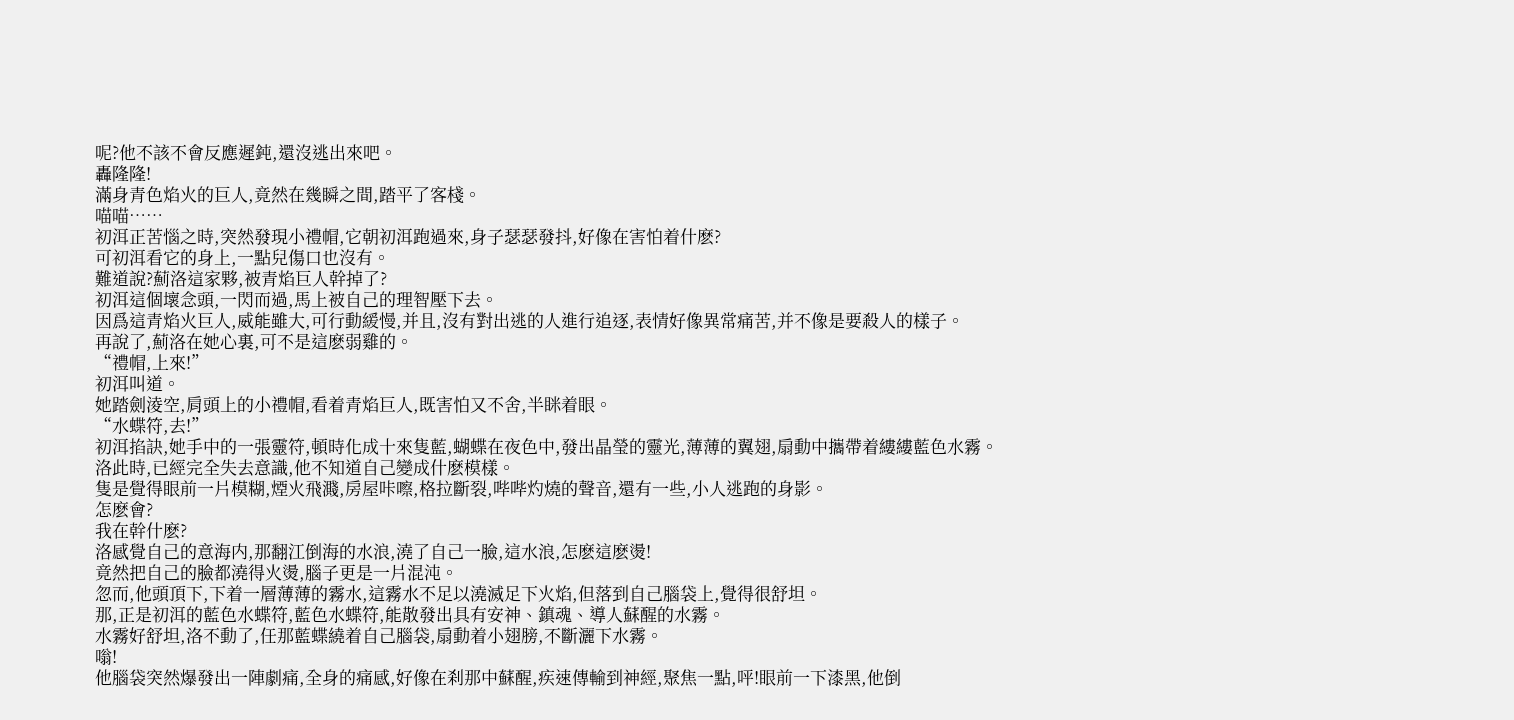呢?他不該不會反應遲鈍,還沒逃出來吧。
轟隆隆!
滿身青色焰火的巨人,竟然在幾瞬之間,踏平了客棧。
喵喵……
初洱正苦惱之時,突然發現小禮帽,它朝初洱跑過來,身子瑟瑟發抖,好像在害怕着什麽?
可初洱看它的身上,一點兒傷口也沒有。
難道說?薊洛這家夥,被青焰巨人幹掉了?
初洱這個壞念頭,一閃而過,馬上被自己的理智壓下去。
因爲這青焰火巨人,威能雖大,可行動緩慢,并且,沒有對出逃的人進行追逐,表情好像異常痛苦,并不像是要殺人的樣子。
再說了,薊洛在她心裏,可不是這麽弱雞的。
“禮帽,上來!”
初洱叫道。
她踏劍淩空,肩頭上的小禮帽,看着青焰巨人,既害怕又不舍,半眯着眼。
“水蝶符,去!”
初洱掐訣,她手中的一張靈符,頓時化成十來隻藍,蝴蝶在夜色中,發出晶瑩的靈光,薄薄的翼翅,扇動中攜帶着縷縷藍色水霧。
洛此時,已經完全失去意識,他不知道自己變成什麽模樣。
隻是覺得眼前一片模糊,煙火飛濺,房屋咔嚓,格拉斷裂,哔哔灼燒的聲音,還有一些,小人逃跑的身影。
怎麽會?
我在幹什麽?
洛感覺自己的意海内,那翻江倒海的水浪,澆了自己一臉,這水浪,怎麽這麽燙!
竟然把自己的臉都澆得火燙,腦子更是一片混沌。
忽而,他頭頂下,下着一層薄薄的霧水,這霧水不足以澆滅足下火焰,但落到自己腦袋上,覺得很舒坦。
那,正是初洱的藍色水蝶符,藍色水蝶符,能散發出具有安神、鎮魂、導人蘇醒的水霧。
水霧好舒坦,洛不動了,任那藍蝶繞着自己腦袋,扇動着小翅膀,不斷灑下水霧。
嗡!
他腦袋突然爆發出一陣劇痛,全身的痛感,好像在刹那中蘇醒,疾速傳輸到神經,聚焦一點,呯!眼前一下漆黑,他倒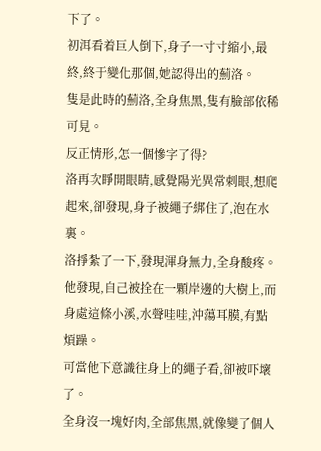下了。
初洱看着巨人倒下,身子一寸寸縮小,最終,終于變化那個,她認得出的薊洛。
隻是此時的薊洛,全身焦黑,隻有臉部依稀可見。
反正情形,怎一個慘字了得?
洛再次睜開眼睛,感覺陽光異常刺眼,想爬起來,卻發現,身子被繩子綁住了,泡在水裏。
洛掙紮了一下,發現渾身無力,全身酸疼。
他發現,自己被拴在一顆岸邊的大樹上,而身處這條小溪,水聲哇哇,沖蕩耳膜,有點煩躁。
可當他下意識往身上的繩子看,卻被吓壞了。
全身沒一塊好肉,全部焦黑,就像變了個人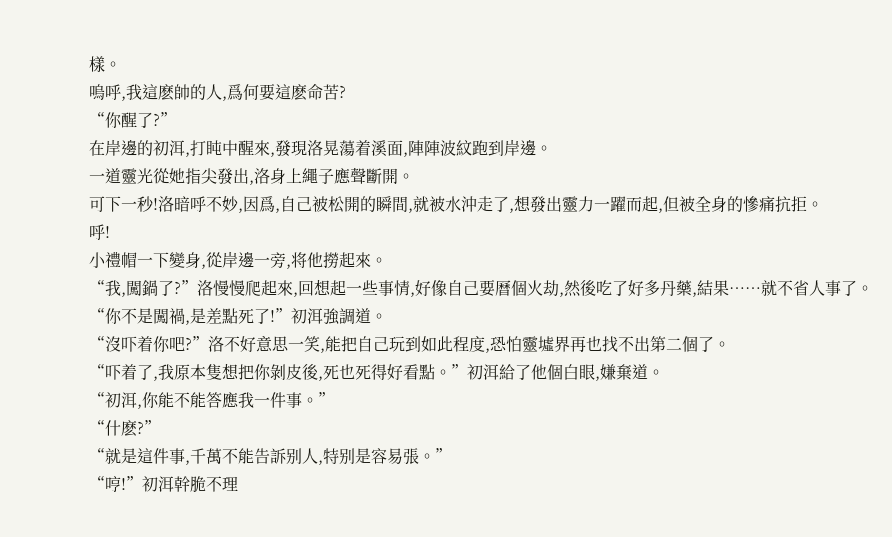樣。
嗚呼,我這麽帥的人,爲何要這麽命苦?
“你醒了?”
在岸邊的初洱,打盹中醒來,發現洛晃蕩着溪面,陣陣波紋跑到岸邊。
一道靈光從她指尖發出,洛身上繩子應聲斷開。
可下一秒!洛暗呼不妙,因爲,自己被松開的瞬間,就被水沖走了,想發出靈力一躍而起,但被全身的慘痛抗拒。
呼!
小禮帽一下變身,從岸邊一旁,将他撈起來。
“我,闖鍋了?”洛慢慢爬起來,回想起一些事情,好像自己要曆個火劫,然後吃了好多丹藥,結果……就不省人事了。
“你不是闖禍,是差點死了!”初洱強調道。
“沒吓着你吧?”洛不好意思一笑,能把自己玩到如此程度,恐怕靈墟界再也找不出第二個了。
“吓着了,我原本隻想把你剝皮後,死也死得好看點。”初洱給了他個白眼,嫌棄道。
“初洱,你能不能答應我一件事。”
“什麽?”
“就是這件事,千萬不能告訴别人,特别是容易張。”
“哼!”初洱幹脆不理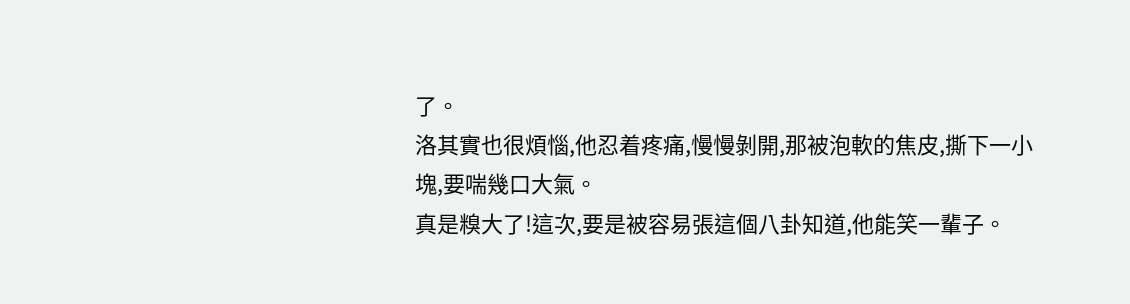了。
洛其實也很煩惱,他忍着疼痛,慢慢剝開,那被泡軟的焦皮,撕下一小塊,要喘幾口大氣。
真是糗大了!這次,要是被容易張這個八卦知道,他能笑一輩子。